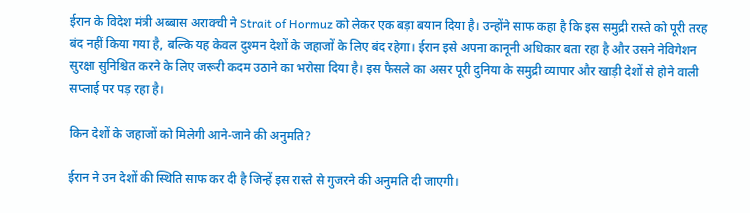ईरान के विदेश मंत्री अब्बास अराक्ची ने Strait of Hormuz को लेकर एक बड़ा बयान दिया है। उन्होंने साफ कहा है कि इस समुद्री रास्ते को पूरी तरह बंद नहीं किया गया है, बल्कि यह केवल दुश्मन देशों के जहाजों के लिए बंद रहेगा। ईरान इसे अपना कानूनी अधिकार बता रहा है और उसने नेविगेशन सुरक्षा सुनिश्चित करने के लिए जरूरी कदम उठाने का भरोसा दिया है। इस फैसले का असर पूरी दुनिया के समुद्री व्यापार और खाड़ी देशों से होने वाली सप्लाई पर पड़ रहा है।

किन देशों के जहाजों को मिलेगी आने-जाने की अनुमति?

ईरान ने उन देशों की स्थिति साफ कर दी है जिन्हें इस रास्ते से गुजरने की अनुमति दी जाएगी।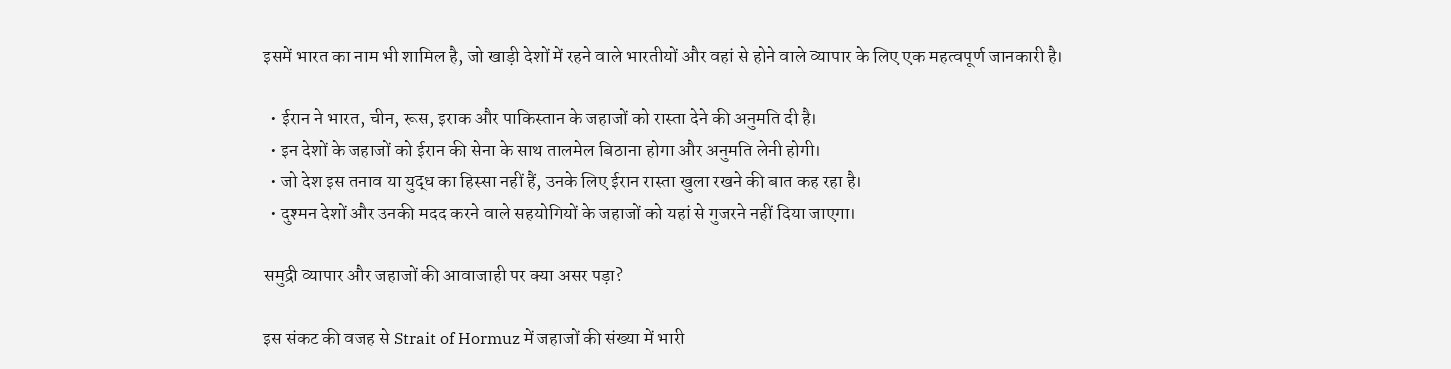इसमें भारत का नाम भी शामिल है, जो खाड़ी देशों में रहने वाले भारतीयों और वहां से होने वाले व्यापार के लिए एक महत्वपूर्ण जानकारी है।

  • ईरान ने भारत, चीन, रूस, इराक और पाकिस्तान के जहाजों को रास्ता देने की अनुमति दी है।
  • इन देशों के जहाजों को ईरान की सेना के साथ तालमेल बिठाना होगा और अनुमति लेनी होगी।
  • जो देश इस तनाव या युद्ध का हिस्सा नहीं हैं, उनके लिए ईरान रास्ता खुला रखने की बात कह रहा है।
  • दुश्मन देशों और उनकी मदद करने वाले सहयोगियों के जहाजों को यहां से गुजरने नहीं दिया जाएगा।

समुद्री व्यापार और जहाजों की आवाजाही पर क्या असर पड़ा?

इस संकट की वजह से Strait of Hormuz में जहाजों की संख्या में भारी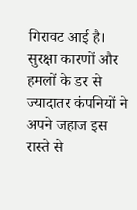गिरावट आई है। सुरक्षा कारणों और हमलों के डर से ज्यादातर कंपनियों ने अपने जहाज इस रास्ते से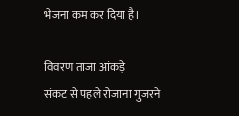भेजना कम कर दिया है।

विवरण ताजा आंकड़े
संकट से पहले रोजाना गुजरने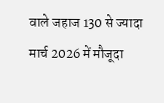वाले जहाज 130 से ज्यादा
मार्च 2026 में मौजूदा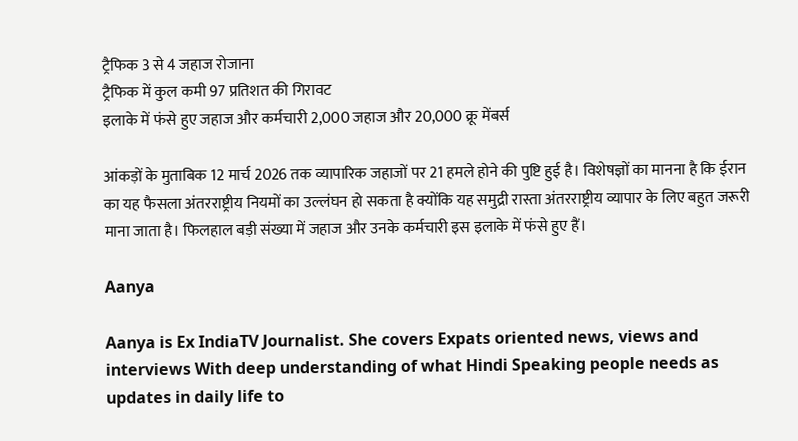ट्रैफिक 3 से 4 जहाज रोजाना
ट्रैफिक में कुल कमी 97 प्रतिशत की गिरावट
इलाके में फंसे हुए जहाज और कर्मचारी 2,000 जहाज और 20,000 क्रू मेंबर्स

आंकड़ों के मुताबिक 12 मार्च 2026 तक व्यापारिक जहाजों पर 21 हमले होने की पुष्टि हुई है। विशेषज्ञों का मानना है कि ईरान का यह फैसला अंतरराष्ट्रीय नियमों का उल्लंघन हो सकता है क्योंकि यह समुद्री रास्ता अंतरराष्ट्रीय व्यापार के लिए बहुत जरूरी माना जाता है। फिलहाल बड़ी संख्या में जहाज और उनके कर्मचारी इस इलाके में फंसे हुए हैं।

Aanya

Aanya is Ex IndiaTV Journalist. She covers Expats oriented news, views and interviews With deep understanding of what Hindi Speaking people needs as updates in daily life to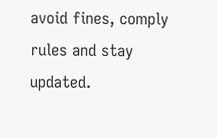avoid fines, comply rules and stay updated.